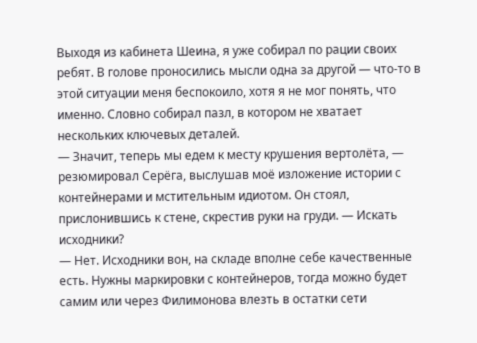Выходя из кабинета Шеина, я уже собирал по рации своих ребят. В голове проносились мысли одна за другой — что-то в этой ситуации меня беспокоило, хотя я не мог понять, что именно. Словно собирал пазл, в котором не хватает нескольких ключевых деталей.
— Значит, теперь мы едем к месту крушения вертолёта, — резюмировал Серёга, выслушав моё изложение истории с контейнерами и мстительным идиотом. Он стоял, прислонившись к стене, скрестив руки на груди. — Искать исходники?
— Нет. Исходники вон, на складе вполне себе качественные есть. Нужны маркировки с контейнеров, тогда можно будет самим или через Филимонова влезть в остатки сети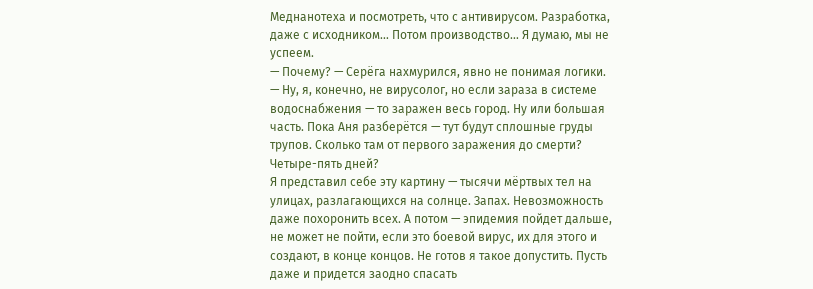Меднанотеха и посмотреть, что с антивирусом. Разработка, даже с исходником… Потом производство… Я думаю, мы не успеем.
— Почему? — Серёга нахмурился, явно не понимая логики.
— Ну, я, конечно, не вирусолог, но если зараза в системе водоснабжения — то заражен весь город. Ну или большая часть. Пока Аня разберётся — тут будут сплошные груды трупов. Сколько там от первого заражения до смерти? Четыре-пять дней?
Я представил себе эту картину — тысячи мёртвых тел на улицах, разлагающихся на солнце. Запах. Невозможность даже похоронить всех. А потом — эпидемия пойдет дальше, не может не пойти, если это боевой вирус, их для этого и создают, в конце концов. Не готов я такое допустить. Пусть даже и придется заодно спасать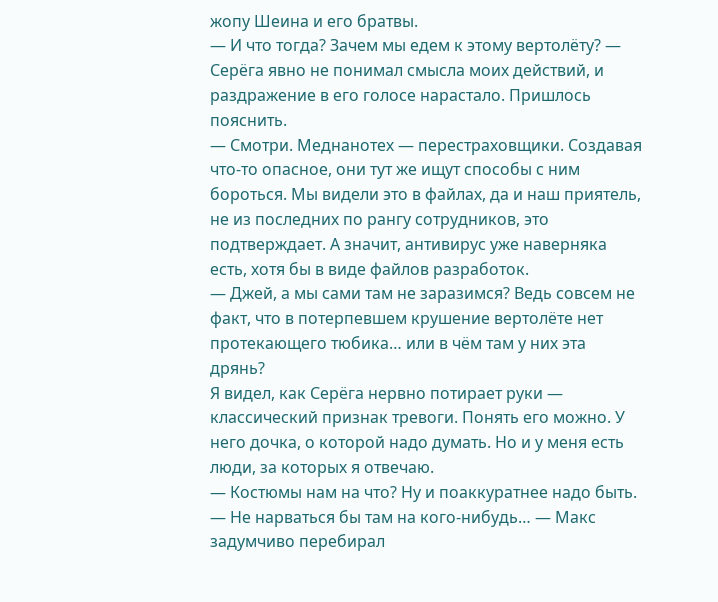жопу Шеина и его братвы.
— И что тогда? Зачем мы едем к этому вертолёту? — Серёга явно не понимал смысла моих действий, и раздражение в его голосе нарастало. Пришлось пояснить.
— Смотри. Меднанотех — перестраховщики. Создавая что-то опасное, они тут же ищут способы с ним бороться. Мы видели это в файлах, да и наш приятель, не из последних по рангу сотрудников, это подтверждает. А значит, антивирус уже наверняка есть, хотя бы в виде файлов разработок.
— Джей, а мы сами там не заразимся? Ведь совсем не факт, что в потерпевшем крушение вертолёте нет протекающего тюбика… или в чём там у них эта дрянь?
Я видел, как Серёга нервно потирает руки — классический признак тревоги. Понять его можно. У него дочка, о которой надо думать. Но и у меня есть люди, за которых я отвечаю.
— Костюмы нам на что? Ну и поаккуратнее надо быть.
— Не нарваться бы там на кого-нибудь… — Макс задумчиво перебирал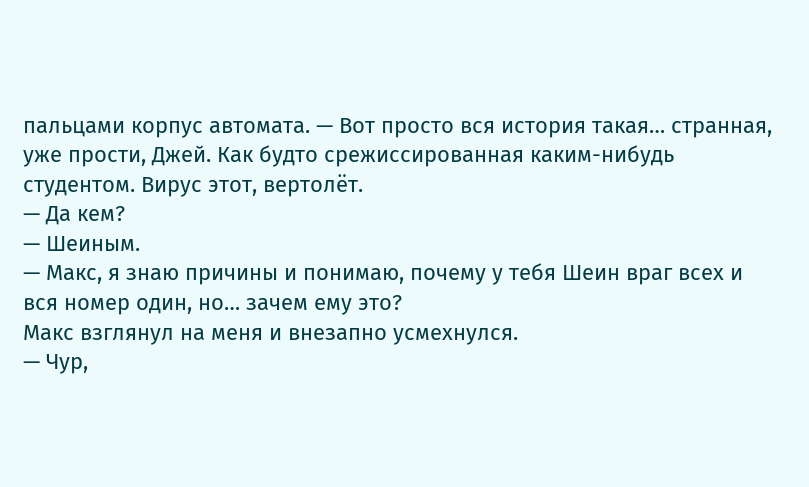пальцами корпус автомата. — Вот просто вся история такая… странная, уже прости, Джей. Как будто срежиссированная каким-нибудь студентом. Вирус этот, вертолёт.
— Да кем?
— Шеиным.
— Макс, я знаю причины и понимаю, почему у тебя Шеин враг всех и вся номер один, но… зачем ему это?
Макс взглянул на меня и внезапно усмехнулся.
— Чур,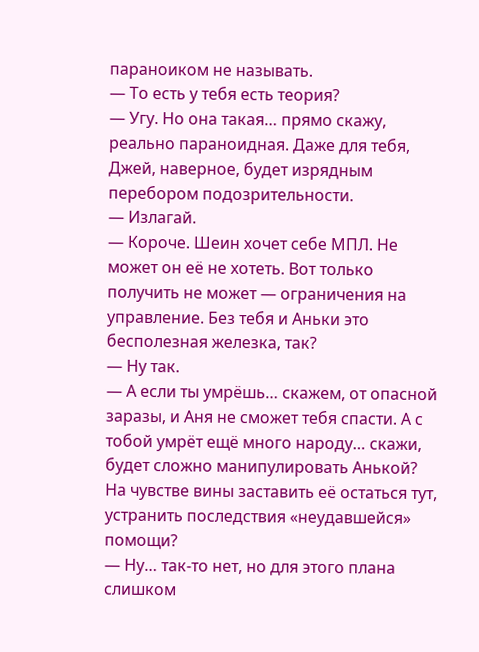параноиком не называть.
— То есть у тебя есть теория?
— Угу. Но она такая… прямо скажу, реально параноидная. Даже для тебя, Джей, наверное, будет изрядным перебором подозрительности.
— Излагай.
— Короче. Шеин хочет себе МПЛ. Не может он её не хотеть. Вот только получить не может — ограничения на управление. Без тебя и Аньки это бесполезная железка, так?
— Ну так.
— А если ты умрёшь… скажем, от опасной заразы, и Аня не сможет тебя спасти. А с тобой умрёт ещё много народу… скажи, будет сложно манипулировать Анькой? На чувстве вины заставить её остаться тут, устранить последствия «неудавшейся» помощи?
— Ну… так-то нет, но для этого плана слишком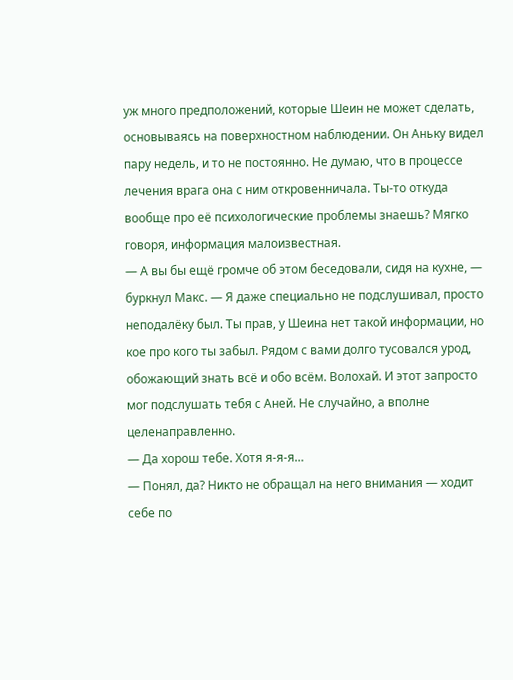уж много предположений, которые Шеин не может сделать, основываясь на поверхностном наблюдении. Он Аньку видел пару недель, и то не постоянно. Не думаю, что в процессе лечения врага она с ним откровенничала. Ты-то откуда вообще про её психологические проблемы знаешь? Мягко говоря, информация малоизвестная.
— А вы бы ещё громче об этом беседовали, сидя на кухне, — буркнул Макс. — Я даже специально не подслушивал, просто неподалёку был. Ты прав, у Шеина нет такой информации, но кое про кого ты забыл. Рядом с вами долго тусовался урод, обожающий знать всё и обо всём. Волохай. И этот запросто мог подслушать тебя с Аней. Не случайно, а вполне целенаправленно.
— Да хорош тебе. Хотя я-я-я…
— Понял, да? Никто не обращал на него внимания — ходит себе по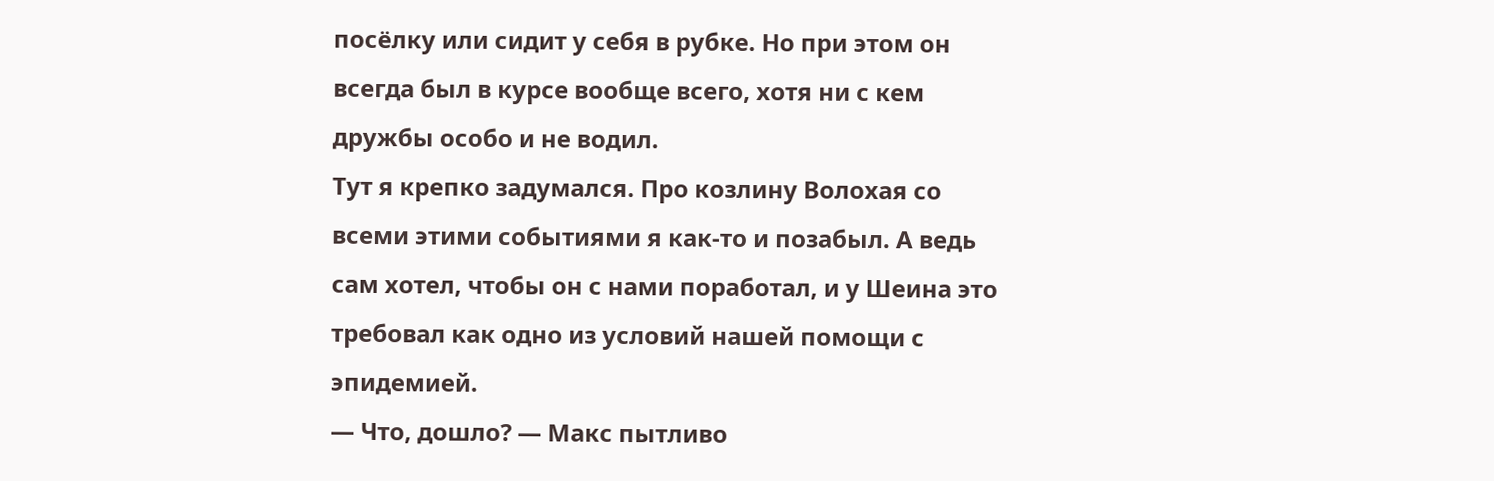посёлку или сидит у себя в рубке. Но при этом он всегда был в курсе вообще всего, хотя ни с кем дружбы особо и не водил.
Тут я крепко задумался. Про козлину Волохая со всеми этими событиями я как-то и позабыл. А ведь сам хотел, чтобы он с нами поработал, и у Шеина это требовал как одно из условий нашей помощи с эпидемией.
— Что, дошло? — Макс пытливо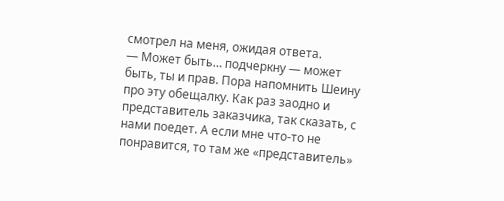смотрел на меня, ожидая ответа.
— Может быть… подчеркну — может быть, ты и прав. Пора напомнить Шеину про эту обещалку. Как раз заодно и представитель заказчика, так сказать, с нами поедет. А если мне что-то не понравится, то там же «представитель»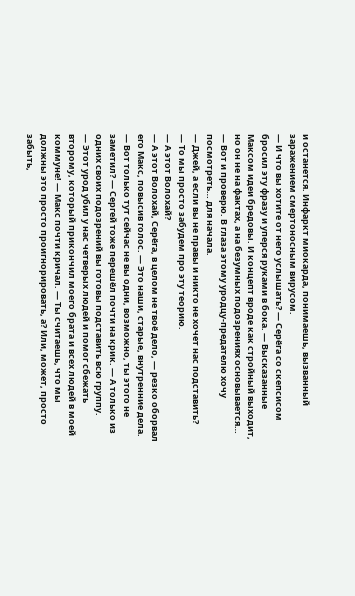и останется. Инфаркт миокарда, понимаешь, вызванный заражением смертоносным вирусом.
— И что вы хотите от него услышать? — Серёга со скепсисом бросил эту фразу и уперся руками в бока. — Высказанные Максом идеи бредовы. И концепт вроде как стройный выходит, но он не на фактах, а на безумных подозрениях основывается…
— Вот и проверю. В глаза этому уродцу-предателю хочу посмотреть… для начала.
— Джей, а если вы не правы и никто не хочет нас подставить?
— То мы просто забудем про эту теорию.
— А этот Волохай?
— А этот Волохай, Серёга, в целом не твоё дело, — резко оборвал его Макс, повысив голос. — Это наши, старые, внутренние дела.
— Вот только тут сейчас не вы одни, возможно, ты этого не заметил? — Сергей тоже перешёл почти на крик. — А только из одних своих подозрений вы готовы подставить всю группу.
— Этот урод убил у нас четверых людей и помог сбежать второму, который прикончил моего брата и всех людей в моей коммуне! — Макс почти кричал. — Ты считаешь, что мы должны это просто проигнорировать, а? Или, может, просто забыть,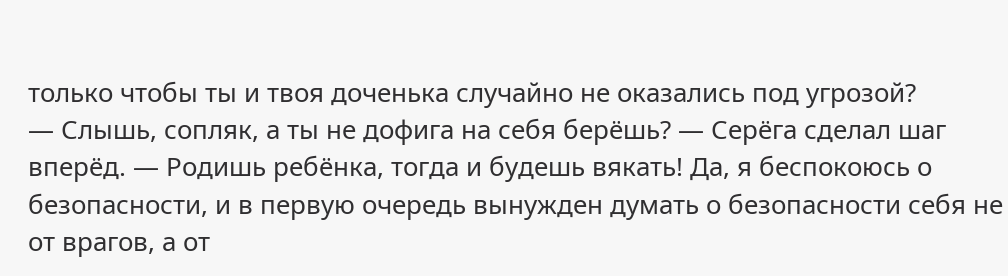только чтобы ты и твоя доченька случайно не оказались под угрозой?
— Слышь, сопляк, а ты не дофига на себя берёшь? — Серёга сделал шаг вперёд. — Родишь ребёнка, тогда и будешь вякать! Да, я беспокоюсь о безопасности, и в первую очередь вынужден думать о безопасности себя не от врагов, а от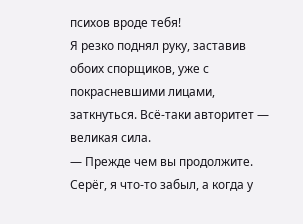психов вроде тебя!
Я резко поднял руку, заставив обоих спорщиков, уже с покрасневшими лицами, заткнуться. Всё-таки авторитет — великая сила.
— Прежде чем вы продолжите. Серёг, я что-то забыл, а когда у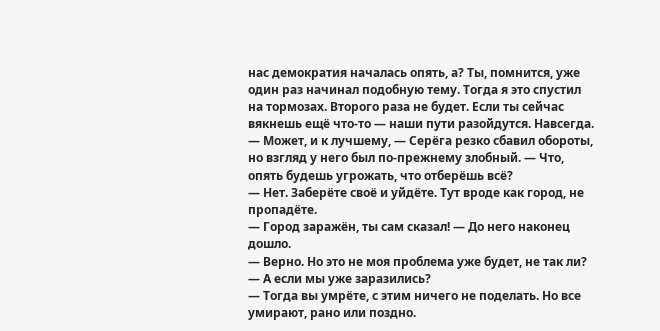нас демократия началась опять, а? Ты, помнится, уже один раз начинал подобную тему. Тогда я это спустил на тормозах. Второго раза не будет. Если ты сейчас вякнешь ещё что-то — наши пути разойдутся. Навсегда.
— Может, и к лучшему, — Серёга резко сбавил обороты, но взгляд у него был по-прежнему злобный. — Что, опять будешь угрожать, что отберёшь всё?
— Нет. Заберёте своё и уйдёте. Тут вроде как город, не пропадёте.
— Город заражён, ты сам сказал! — До него наконец дошло.
— Верно. Но это не моя проблема уже будет, не так ли?
— А если мы уже заразились?
— Тогда вы умрёте, с этим ничего не поделать. Но все умирают, рано или поздно.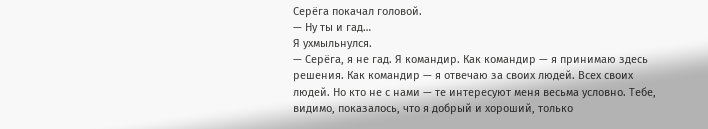Серёга покачал головой.
— Ну ты и гад…
Я ухмыльнулся.
— Серёга, я не гад. Я командир. Как командир — я принимаю здесь решения. Как командир — я отвечаю за своих людей. Всех своих людей. Но кто не с нами — те интересуют меня весьма условно. Тебе, видимо, показалось, что я добрый и хороший, только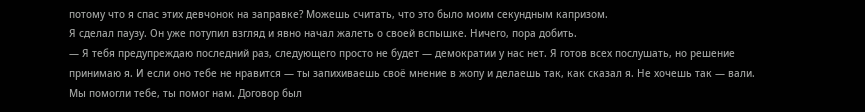потому что я спас этих девчонок на заправке? Можешь считать, что это было моим секундным капризом.
Я сделал паузу. Он уже потупил взгляд и явно начал жалеть о своей вспышке. Ничего, пора добить.
— Я тебя предупреждаю последний раз, следующего просто не будет — демократии у нас нет. Я готов всех послушать, но решение принимаю я. И если оно тебе не нравится — ты запихиваешь своё мнение в жопу и делаешь так, как сказал я. Не хочешь так — вали. Мы помогли тебе, ты помог нам. Договор был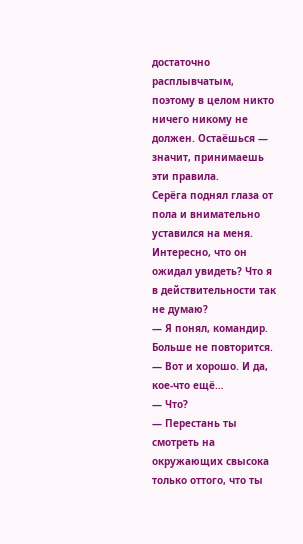достаточно расплывчатым, поэтому в целом никто ничего никому не должен. Остаёшься — значит, принимаешь эти правила.
Серёга поднял глаза от пола и внимательно уставился на меня. Интересно, что он ожидал увидеть? Что я в действительности так не думаю?
— Я понял, командир. Больше не повторится.
— Вот и хорошо. И да, кое-что ещё…
— Что?
— Перестань ты смотреть на окружающих свысока только оттого, что ты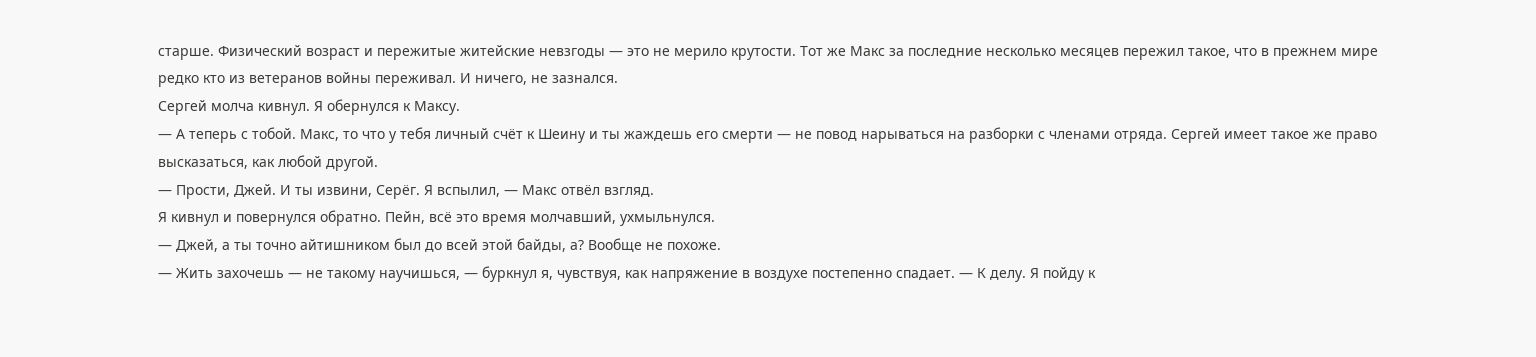старше. Физический возраст и пережитые житейские невзгоды — это не мерило крутости. Тот же Макс за последние несколько месяцев пережил такое, что в прежнем мире редко кто из ветеранов войны переживал. И ничего, не зазнался.
Сергей молча кивнул. Я обернулся к Максу.
— А теперь с тобой. Макс, то что у тебя личный счёт к Шеину и ты жаждешь его смерти — не повод нарываться на разборки с членами отряда. Сергей имеет такое же право высказаться, как любой другой.
— Прости, Джей. И ты извини, Серёг. Я вспылил, — Макс отвёл взгляд.
Я кивнул и повернулся обратно. Пейн, всё это время молчавший, ухмыльнулся.
— Джей, а ты точно айтишником был до всей этой байды, а? Вообще не похоже.
— Жить захочешь — не такому научишься, — буркнул я, чувствуя, как напряжение в воздухе постепенно спадает. — К делу. Я пойду к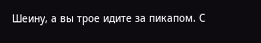Шеину, а вы трое идите за пикапом. С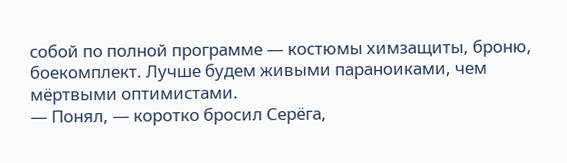собой по полной программе — костюмы химзащиты, броню, боекомплект. Лучше будем живыми параноиками, чем мёртвыми оптимистами.
— Понял, — коротко бросил Серёга,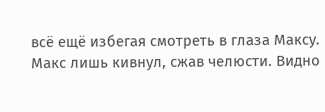всё ещё избегая смотреть в глаза Максу.
Макс лишь кивнул, сжав челюсти. Видно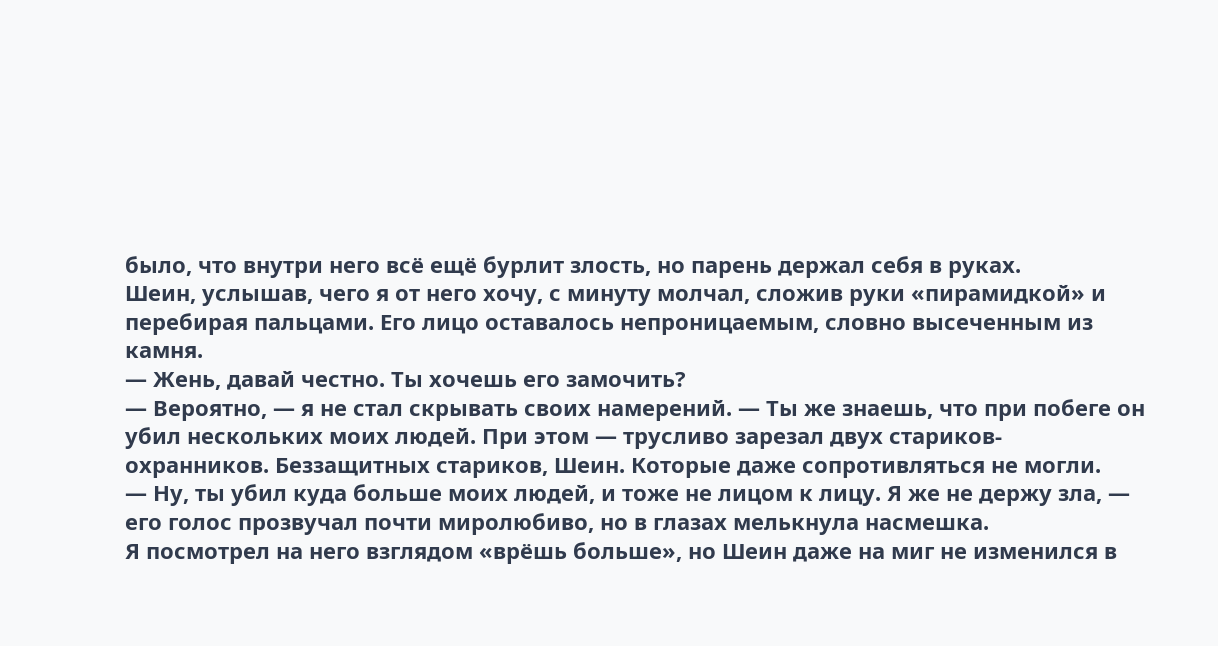было, что внутри него всё ещё бурлит злость, но парень держал себя в руках.
Шеин, услышав, чего я от него хочу, с минуту молчал, сложив руки «пирамидкой» и перебирая пальцами. Его лицо оставалось непроницаемым, словно высеченным из камня.
— Жень, давай честно. Ты хочешь его замочить?
— Вероятно, — я не стал скрывать своих намерений. — Ты же знаешь, что при побеге он убил нескольких моих людей. При этом — трусливо зарезал двух стариков-охранников. Беззащитных стариков, Шеин. Которые даже сопротивляться не могли.
— Ну, ты убил куда больше моих людей, и тоже не лицом к лицу. Я же не держу зла, — его голос прозвучал почти миролюбиво, но в глазах мелькнула насмешка.
Я посмотрел на него взглядом «врёшь больше», но Шеин даже на миг не изменился в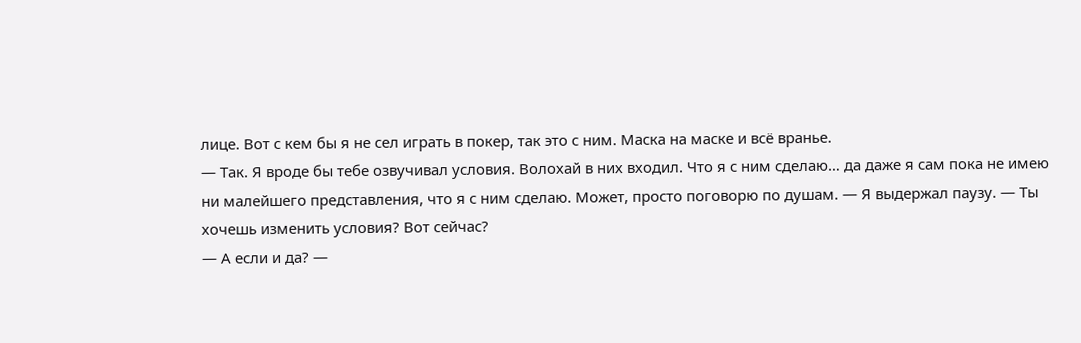лице. Вот с кем бы я не сел играть в покер, так это с ним. Маска на маске и всё вранье.
— Так. Я вроде бы тебе озвучивал условия. Волохай в них входил. Что я с ним сделаю… да даже я сам пока не имею ни малейшего представления, что я с ним сделаю. Может, просто поговорю по душам. — Я выдержал паузу. — Ты хочешь изменить условия? Вот сейчас?
— А если и да? —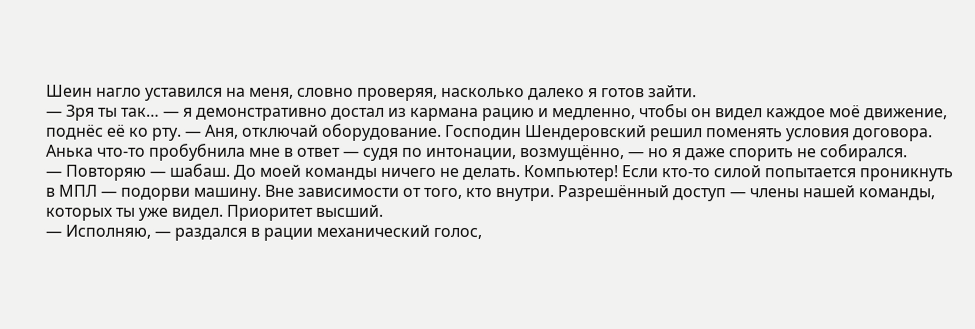Шеин нагло уставился на меня, словно проверяя, насколько далеко я готов зайти.
— Зря ты так… — я демонстративно достал из кармана рацию и медленно, чтобы он видел каждое моё движение, поднёс её ко рту. — Аня, отключай оборудование. Господин Шендеровский решил поменять условия договора.
Анька что-то пробубнила мне в ответ — судя по интонации, возмущённо, — но я даже спорить не собирался.
— Повторяю — шабаш. До моей команды ничего не делать. Компьютер! Если кто-то силой попытается проникнуть в МПЛ — подорви машину. Вне зависимости от того, кто внутри. Разрешённый доступ — члены нашей команды, которых ты уже видел. Приоритет высший.
— Исполняю, — раздался в рации механический голос,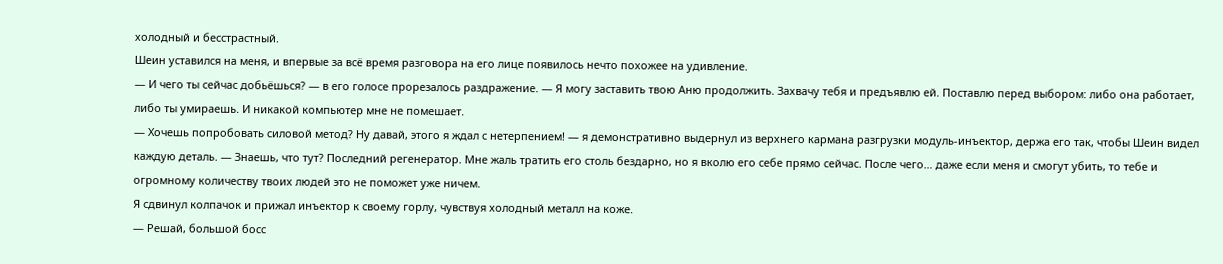холодный и бесстрастный.
Шеин уставился на меня, и впервые за всё время разговора на его лице появилось нечто похожее на удивление.
— И чего ты сейчас добьёшься? — в его голосе прорезалось раздражение. — Я могу заставить твою Аню продолжить. Захвачу тебя и предъявлю ей. Поставлю перед выбором: либо она работает, либо ты умираешь. И никакой компьютер мне не помешает.
— Хочешь попробовать силовой метод? Ну давай, этого я ждал с нетерпением! — я демонстративно выдернул из верхнего кармана разгрузки модуль-инъектор, держа его так, чтобы Шеин видел каждую деталь. — Знаешь, что тут? Последний регенератор. Мне жаль тратить его столь бездарно, но я вколю его себе прямо сейчас. После чего… даже если меня и смогут убить, то тебе и огромному количеству твоих людей это не поможет уже ничем.
Я сдвинул колпачок и прижал инъектор к своему горлу, чувствуя холодный металл на коже.
— Решай, большой босс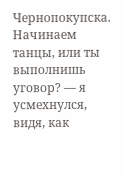Чернопокупска. Начинаем танцы, или ты выполнишь уговор? — я усмехнулся, видя, как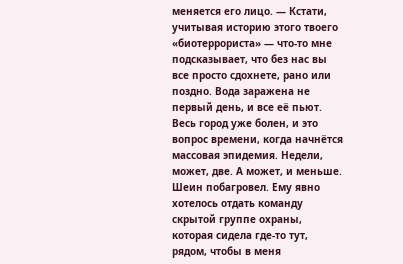меняется его лицо. — Кстати, учитывая историю этого твоего «биотеррориста» — что-то мне подсказывает, что без нас вы все просто сдохнете, рано или поздно. Вода заражена не первый день, и все её пьют. Весь город уже болен, и это вопрос времени, когда начнётся массовая эпидемия. Недели, может, две. А может, и меньше.
Шеин побагровел. Ему явно хотелось отдать команду скрытой группе охраны, которая сидела где-то тут, рядом, чтобы в меня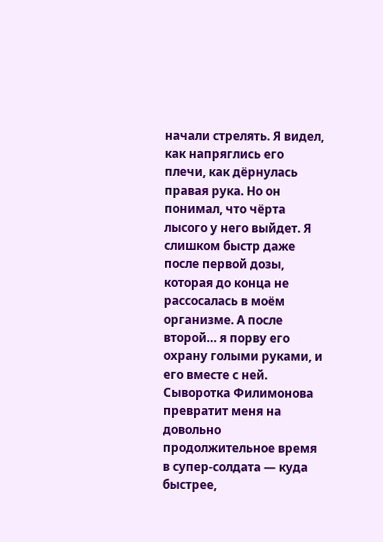начали стрелять. Я видел, как напряглись его плечи, как дёрнулась правая рука. Но он понимал, что чёрта лысого у него выйдет. Я слишком быстр даже после первой дозы, которая до конца не рассосалась в моём организме. А после второй… я порву его охрану голыми руками, и его вместе с ней. Сыворотка Филимонова превратит меня на довольно продолжительное время в супер-солдата — куда быстрее,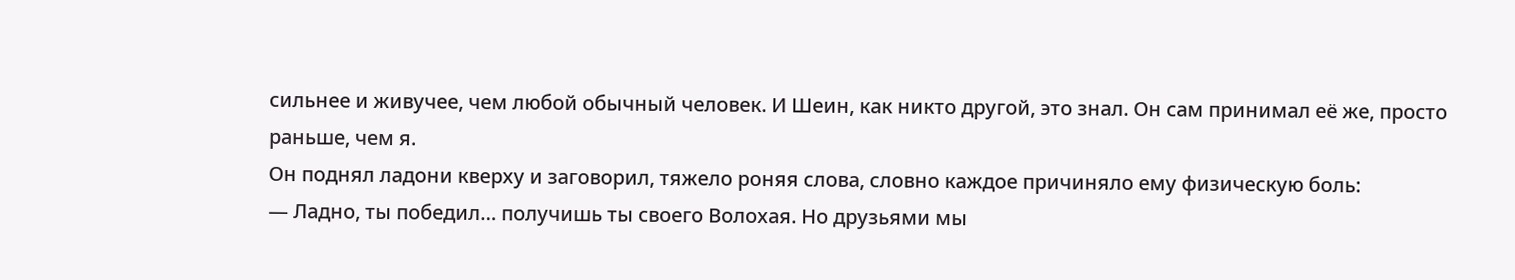сильнее и живучее, чем любой обычный человек. И Шеин, как никто другой, это знал. Он сам принимал её же, просто раньше, чем я.
Он поднял ладони кверху и заговорил, тяжело роняя слова, словно каждое причиняло ему физическую боль:
— Ладно, ты победил… получишь ты своего Волохая. Но друзьями мы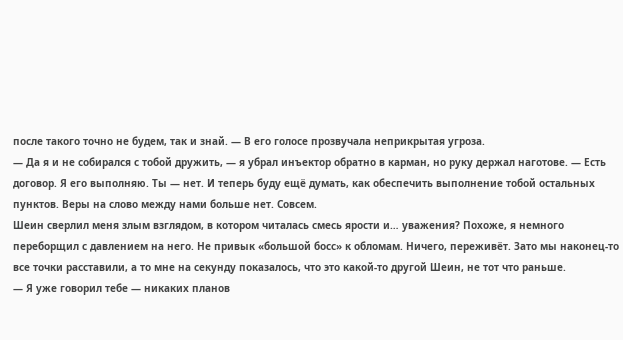после такого точно не будем, так и знай. — В его голосе прозвучала неприкрытая угроза.
— Да я и не собирался с тобой дружить, — я убрал инъектор обратно в карман, но руку держал наготове. — Есть договор. Я его выполняю. Ты — нет. И теперь буду ещё думать, как обеспечить выполнение тобой остальных пунктов. Веры на слово между нами больше нет. Совсем.
Шеин сверлил меня злым взглядом, в котором читалась смесь ярости и… уважения? Похоже, я немного переборщил с давлением на него. Не привык «большой босс» к обломам. Ничего, переживёт. Зато мы наконец-то все точки расставили, а то мне на секунду показалось, что это какой-то другой Шеин, не тот что раньше.
— Я уже говорил тебе — никаких планов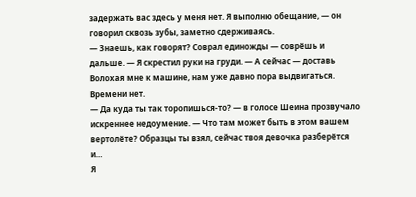задержать вас здесь у меня нет. Я выполню обещание, — он говорил сквозь зубы, заметно сдерживаясь.
— Знаешь, как говорят? Соврал единожды — соврёшь и дальше. — Я скрестил руки на груди. — А сейчас — доставь Волохая мне к машине, нам уже давно пора выдвигаться. Времени нет.
— Да куда ты так торопишься-то? — в голосе Шеина прозвучало искреннее недоумение. — Что там может быть в этом вашем вертолёте? Образцы ты взял, сейчас твоя девочка разберётся и…
Я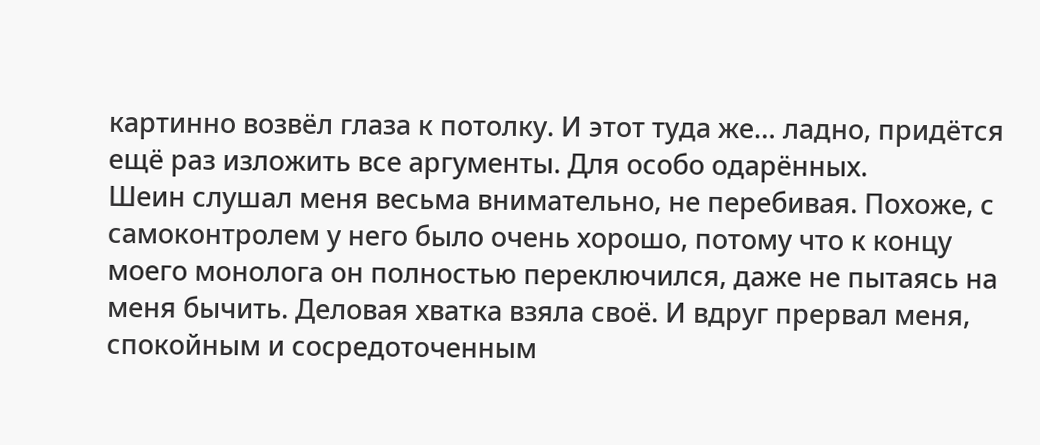картинно возвёл глаза к потолку. И этот туда же… ладно, придётся ещё раз изложить все аргументы. Для особо одарённых.
Шеин слушал меня весьма внимательно, не перебивая. Похоже, с самоконтролем у него было очень хорошо, потому что к концу моего монолога он полностью переключился, даже не пытаясь на меня бычить. Деловая хватка взяла своё. И вдруг прервал меня, спокойным и сосредоточенным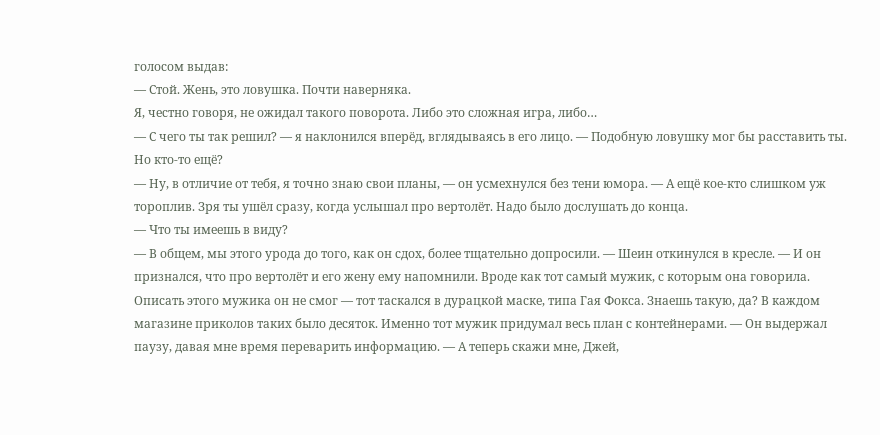голосом выдав:
— Стой. Жень, это ловушка. Почти наверняка.
Я, честно говоря, не ожидал такого поворота. Либо это сложная игра, либо…
— С чего ты так решил? — я наклонился вперёд, вглядываясь в его лицо. — Подобную ловушку мог бы расставить ты. Но кто-то ещё?
— Ну, в отличие от тебя, я точно знаю свои планы, — он усмехнулся без тени юмора. — А ещё кое-кто слишком уж тороплив. Зря ты ушёл сразу, когда услышал про вертолёт. Надо было дослушать до конца.
— Что ты имеешь в виду?
— В общем, мы этого урода до того, как он сдох, более тщательно допросили. — Шеин откинулся в кресле. — И он признался, что про вертолёт и его жену ему напомнили. Вроде как тот самый мужик, с которым она говорила. Описать этого мужика он не смог — тот таскался в дурацкой маске, типа Гая Фокса. Знаешь такую, да? В каждом магазине приколов таких было десяток. Именно тот мужик придумал весь план с контейнерами. — Он выдержал паузу, давая мне время переварить информацию. — А теперь скажи мне, Джей,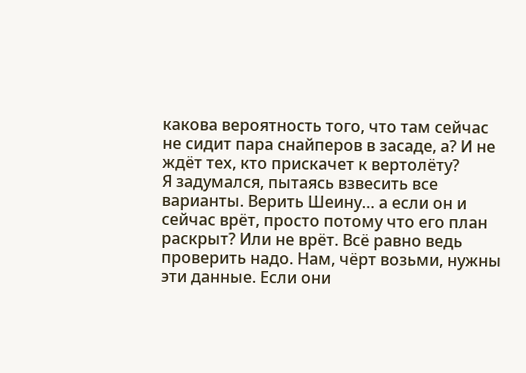какова вероятность того, что там сейчас не сидит пара снайперов в засаде, а? И не ждёт тех, кто прискачет к вертолёту?
Я задумался, пытаясь взвесить все варианты. Верить Шеину… а если он и сейчас врёт, просто потому что его план раскрыт? Или не врёт. Всё равно ведь проверить надо. Нам, чёрт возьми, нужны эти данные. Если они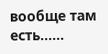вообще там есть……